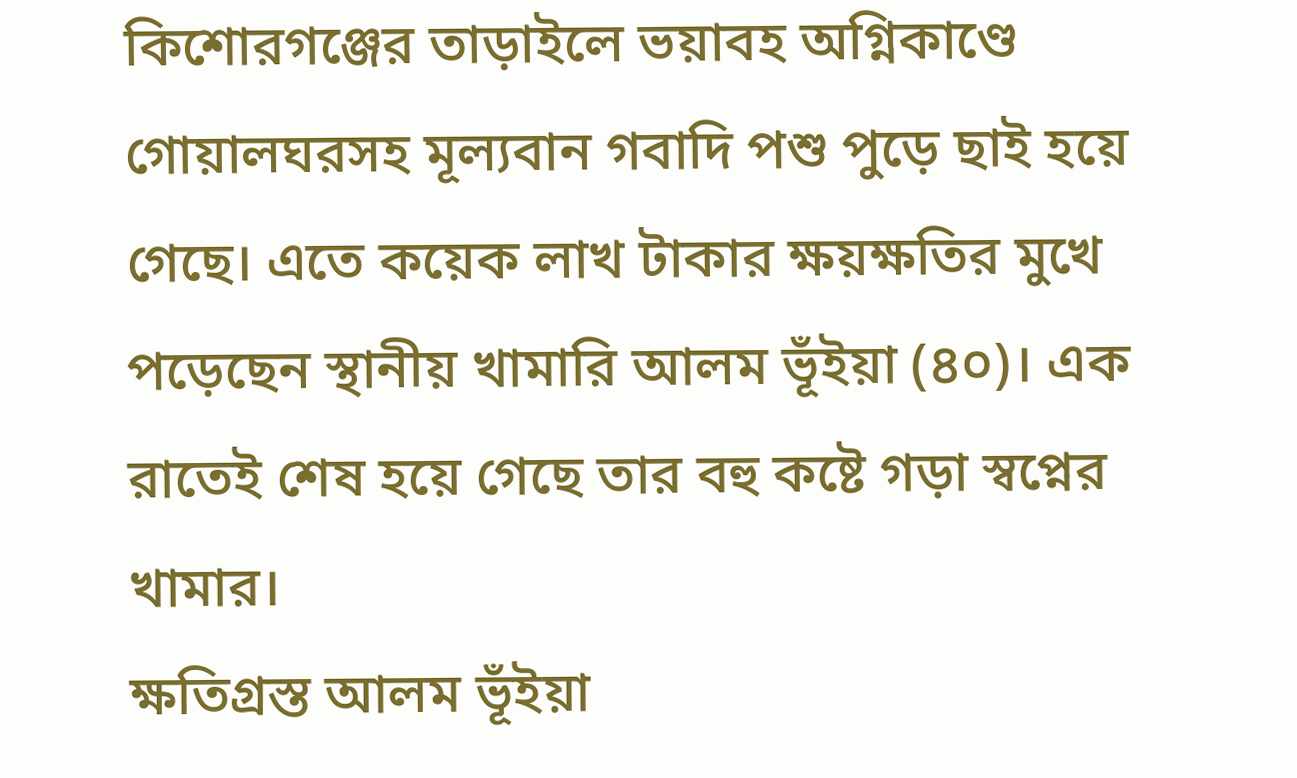কিশোরগঞ্জের তাড়াইলে ভয়াবহ অগ্নিকাণ্ডে গোয়ালঘরসহ মূল্যবান গবাদি পশু পুড়ে ছাই হয়ে গেছে। এতে কয়েক লাখ টাকার ক্ষয়ক্ষতির মুখে পড়েছেন স্থানীয় খামারি আলম ভূঁইয়া (৪০)। এক রাতেই শেষ হয়ে গেছে তার বহু কষ্টে গড়া স্বপ্নের খামার।
ক্ষতিগ্রস্ত আলম ভূঁইয়া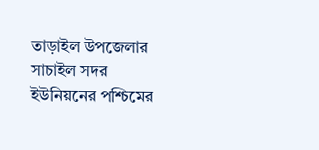তাড়াইল উপজেলার সাচাইল সদর ইউনিয়নের পশ্চিমের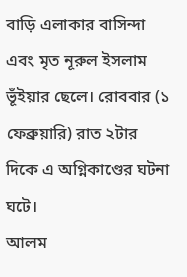বাড়ি এলাকার বাসিন্দা এবং মৃত নূরুল ইসলাম ভূঁইয়ার ছেলে। রোববার (১ ফেব্রুয়ারি) রাত ২টার দিকে এ অগ্নিকাণ্ডের ঘটনা ঘটে।
আলম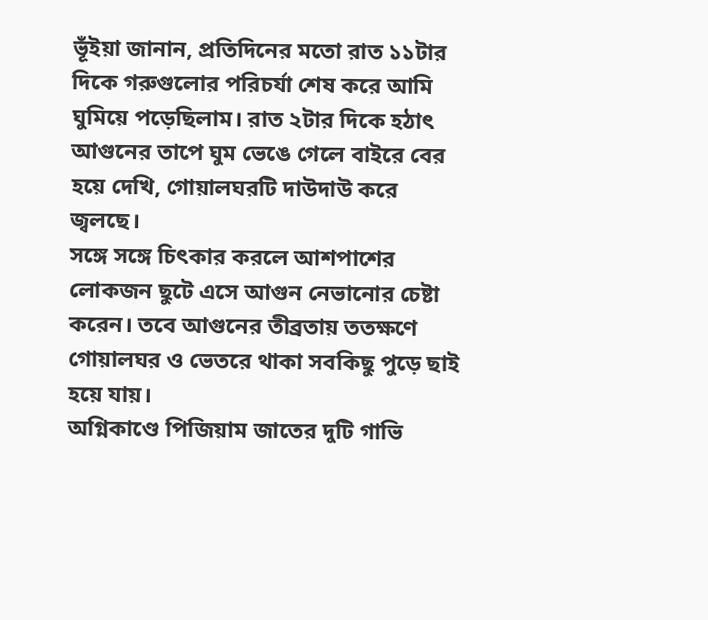ভূঁইয়া জানান, প্রতিদিনের মতো রাত ১১টার দিকে গরুগুলোর পরিচর্যা শেষ করে আমি ঘুমিয়ে পড়েছিলাম। রাত ২টার দিকে হঠাৎ আগুনের তাপে ঘুম ভেঙে গেলে বাইরে বের হয়ে দেখি, গোয়ালঘরটি দাউদাউ করে জ্বলছে।
সঙ্গে সঙ্গে চিৎকার করলে আশপাশের লোকজন ছুটে এসে আগুন নেভানোর চেষ্টা করেন। তবে আগুনের তীব্রতায় ততক্ষণে গোয়ালঘর ও ভেতরে থাকা সবকিছু পুড়ে ছাই হয়ে যায়।
অগ্নিকাণ্ডে পিজিয়াম জাতের দুটি গাভি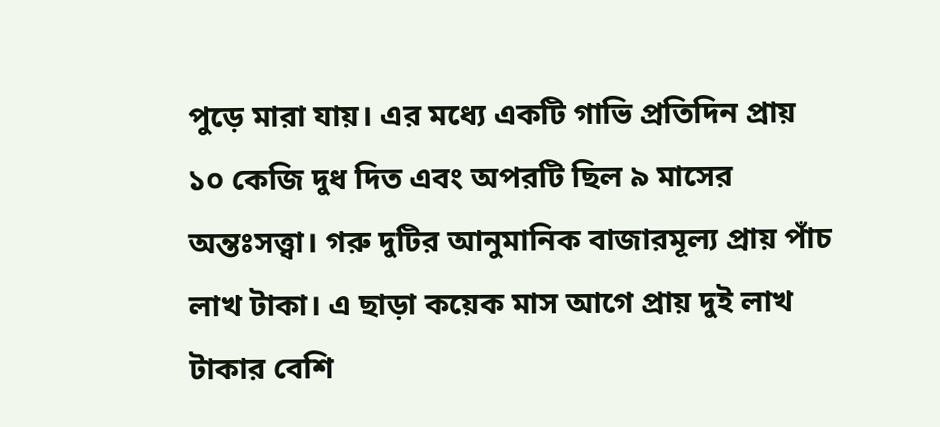পুড়ে মারা যায়। এর মধ্যে একটি গাভি প্রতিদিন প্রায় ১০ কেজি দুধ দিত এবং অপরটি ছিল ৯ মাসের অন্তঃসত্ত্বা। গরু দুটির আনুমানিক বাজারমূল্য প্রায় পাঁচ লাখ টাকা। এ ছাড়া কয়েক মাস আগে প্রায় দুই লাখ টাকার বেশি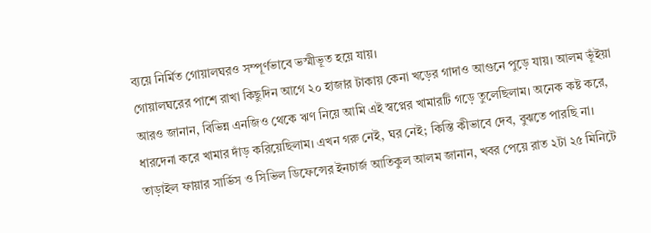ব্যয়ে নির্মিত গোয়ালঘরও সম্পূর্ণভাবে ভস্মীভূত হয়ে যায়।
গোয়ালঘরের পাশে রাখা কিছুদিন আগে ২০ হাজার টাকায় কেনা খড়ের গাদাও আগুনে পুড়ে যায়। আলম ভূঁইয়া আরও জানান, বিভিন্ন এনজিও থেকে ঋণ নিয়ে আমি এই স্বপ্নের খামারটি গড়ে তুলেছিলাম। অনেক কষ্ট করে, ধারদেনা করে খামার দাঁড় করিয়েছিলাম। এখন গরু নেই, ঘর নেই; কিস্তি কীভাবে দেব, বুঝতে পারছি না।
তাড়াইল ফায়ার সার্ভিস ও সিভিল ডিফেন্সের ইনচার্জ আতিকুল আলম জানান, খবর পেয়ে রাত ২টা ২৫ মিনিটে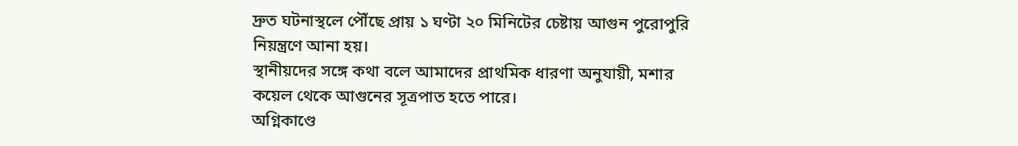দ্রুত ঘটনাস্থলে পৌঁছে প্রায় ১ ঘণ্টা ২০ মিনিটের চেষ্টায় আগুন পুরোপুরি নিয়ন্ত্রণে আনা হয়।
স্থানীয়দের সঙ্গে কথা বলে আমাদের প্রাথমিক ধারণা অনুযায়ী, মশার কয়েল থেকে আগুনের সূত্রপাত হতে পারে।
অগ্নিকাণ্ডে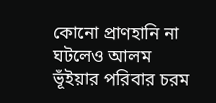কোনো প্রাণহানি না ঘটলেও আলম ভূঁইয়ার পরিবার চরম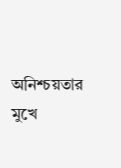অনিশ্চয়তার মুখে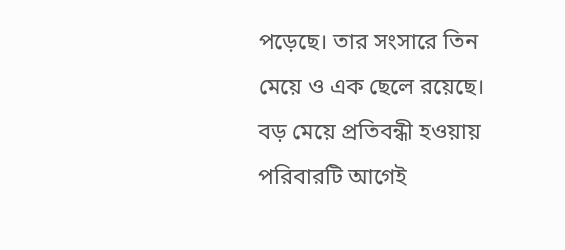পড়েছে। তার সংসারে তিন মেয়ে ও এক ছেলে রয়েছে। বড় মেয়ে প্রতিবন্ধী হওয়ায় পরিবারটি আগেই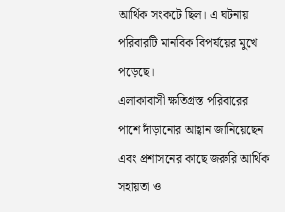আর্থিক সংকটে ছিল। এ ঘটনায় পরিবারটি মানবিক বিপর্যয়ের মুখে পড়েছে।
এলাকাবাসী ক্ষতিগ্রস্ত পরিবারের পাশে দাঁড়ানোর আহ্বান জানিয়েছেন এবং প্রশাসনের কাছে জরুরি আর্থিক সহায়তা ও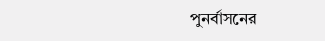পুনর্বাসনের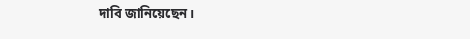দাবি জানিয়েছেন।